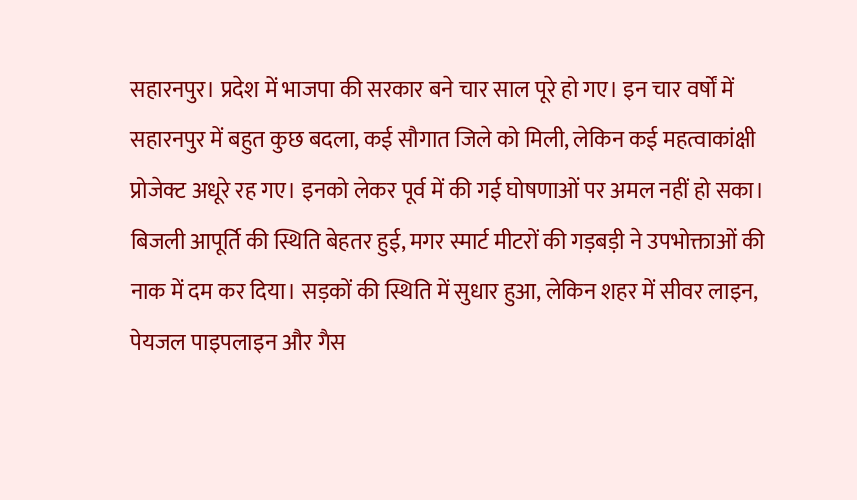सहारनपुर। प्रदेश में भाजपा की सरकार बने चार साल पूरे हो गए। इन चार वर्षों में सहारनपुर में बहुत कुछ बदला, कई सौगात जिले को मिली, लेकिन कई महत्वाकांक्षी प्रोजेक्ट अधूरे रह गए। इनको लेकर पूर्व में की गई घोषणाओं पर अमल नहीं हो सका। बिजली आपूर्ति की स्थिति बेहतर हुई, मगर स्मार्ट मीटरों की गड़बड़ी ने उपभोक्ताओं की नाक में दम कर दिया। सड़कों की स्थिति में सुधार हुआ, लेकिन शहर में सीवर लाइन, पेयजल पाइपलाइन और गैस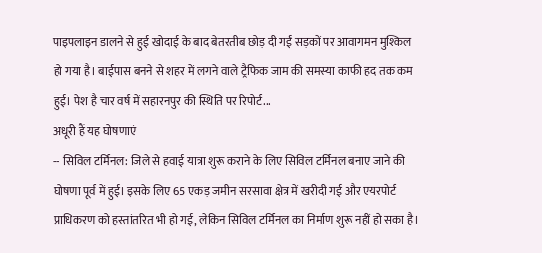पाइपलाइन डालने से हुई खोदाई के बाद बेतरतीब छोड़ दी गईं सड़कों पर आवागमन मुश्किल हो गया है। बाईपास बनने से शहर में लगने वाले ट्रैफिक जाम की समस्या काफी हद तक कम हुई। पेश है चार वर्ष में सहारनपुर की स्थिति पर रिपोर्ट...
अधूरी हैं यह घोषणाएं
-- सिविल टर्मिनल: जिले से हवाई यात्रा शुरू कराने के लिए सिविल टर्मिनल बनाए जाने की घोषणा पूर्व में हुई। इसके लिए 65 एकड़ जमीन सरसावा क्षेत्र में खरीदी गई और एयरपोर्ट प्राधिकरण को हस्तांतरित भी हो गई, लेकिन सिविल टर्मिनल का निर्माण शुरू नहीं हो सका है।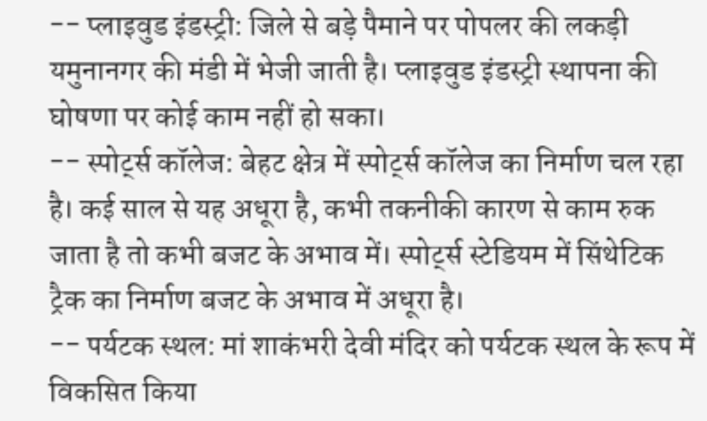-- प्लाइवुड इंडस्ट्री: जिले से बड़े पैमाने पर पोपलर की लकड़ी यमुनानगर की मंडी में भेजी जाती है। प्लाइवुड इंडस्ट्री स्थापना की घोषणा पर कोई काम नहीं हो सका।
-- स्पोर्ट्स कॉलेज: बेहट क्षेत्र में स्पोर्ट्स कॉलेज का निर्माण चल रहा है। कई साल से यह अधूरा है, कभी तकनीकी कारण से काम रुक जाता है तो कभी बजट के अभाव में। स्पोर्ट्स स्टेडियम में सिंथेटिक ट्रैक का निर्माण बजट के अभाव में अधूरा है।
-- पर्यटक स्थल: मां शाकंभरी देवी मंदिर को पर्यटक स्थल के रूप में विकसित किया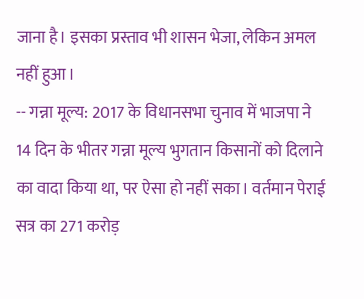जाना है। इसका प्रस्ताव भी शासन भेजा, लेकिन अमल नहीं हुआ।
-- गन्ना मूल्य: 2017 के विधानसभा चुनाव में भाजपा ने 14 दिन के भीतर गन्ना मूल्य भुगतान किसानों को दिलाने का वादा किया था, पर ऐसा हो नहीं सका। वर्तमान पेराई सत्र का 271 करोड़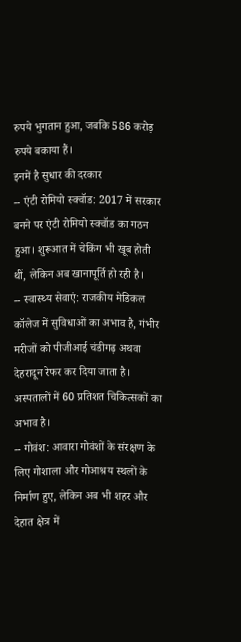रुपये भुगतान हुआ, जबकि 586 करोड़ रुपये बकाया हैं।
इनमें है सुधार की दरकार
-- एंटी रोमियो स्क्वॉड: 2017 में सरकार बनने पर एंटी रोमियो स्क्वॉड का गठन हुआ। शुरूआत में चेकिंग भी खूब होती थीं, लेकिन अब खानापूर्ति हो रही है।
-- स्वास्थ्य सेवाएं: राजकीय मेडिकल कॉलेज में सुविधाओं का अभाव है, गंभीर मरीजों को पीजीआई चंडीगढ़ अथवा देहरादून रेफर कर दिया जाता है। अस्पतालों में 60 प्रतिशत चिकित्सकों का अभाव है।
-- गोवंश: आवारा गोवंशों के संरक्षण के लिए गोशाला और गोआश्रय स्थलों के निर्माण हुए, लेकिन अब भी शहर और देहात क्षेत्र में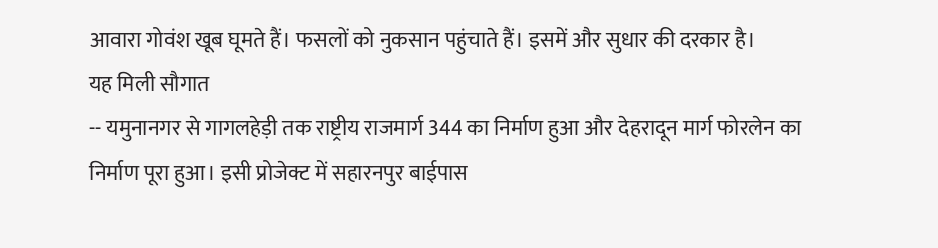आवारा गोवंश खूब घूमते हैं। फसलों को नुकसान पहुंचाते हैं। इसमें और सुधार की दरकार है।
यह मिली सौगात
-- यमुनानगर से गागलहेड़ी तक राष्ट्रीय राजमार्ग 344 का निर्माण हुआ और देहरादून मार्ग फोरलेन का निर्माण पूरा हुआ। इसी प्रोजेक्ट में सहारनपुर बाईपास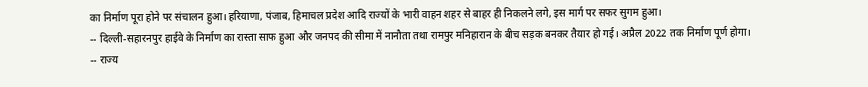का निर्माण पूरा होने पर संचालन हुआ। हरियाणा, पंजाब, हिमाचल प्रदेश आदि राज्यों के भारी वाहन शहर से बाहर ही निकलने लगे, इस मार्ग पर सफर सुगम हुआ।
-- दिल्ली-सहारनपुर हाईवे के निर्माण का रास्ता साफ हुआ और जनपद की सीमा में नानौता तथा रामपुर मनिहारान के बीच सड़क बनकर तैयार हो गई। अप्रैल 2022 तक निर्माण पूर्ण होगा।
-- राज्य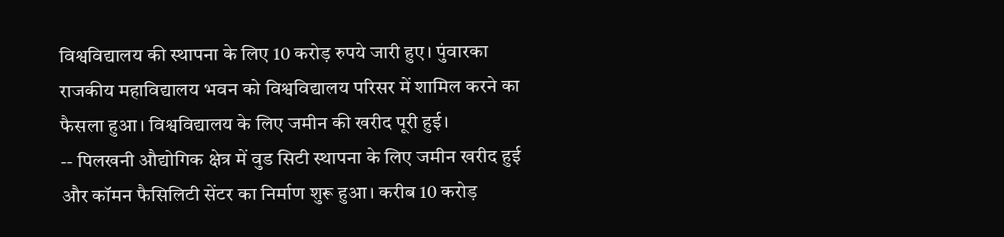विश्वविद्यालय की स्थापना के लिए 10 करोड़ रुपये जारी हुए। पुंवारका राजकीय महाविद्यालय भवन को विश्वविद्यालय परिसर में शामिल करने का फैसला हुआ। विश्वविद्यालय के लिए जमीन की खरीद पूरी हुई।
-- पिलखनी औद्योगिक क्षेत्र में वुड सिटी स्थापना के लिए जमीन खरीद हुई और कॉमन फैसिलिटी सेंटर का निर्माण शुरू हुआ। करीब 10 करोड़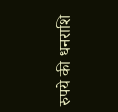रुपये की धनराशि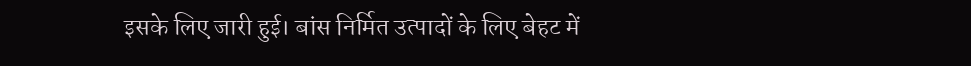इसके लिए जारी हुई। बांस निर्मित उत्पादों के लिए बेहट में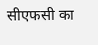सीएफसी का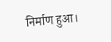निर्माण हुआ।